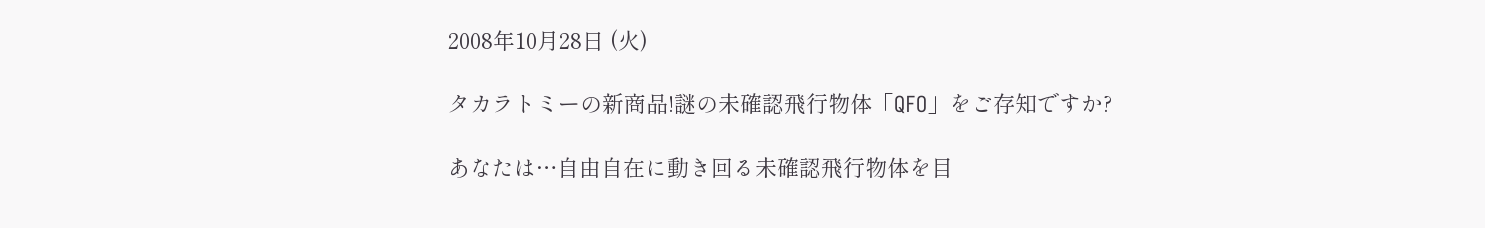2008年10月28日 (火)

タカラトミーの新商品!謎の未確認飛行物体「QFO」をご存知ですか?

あなたは…自由自在に動き回る未確認飛行物体を目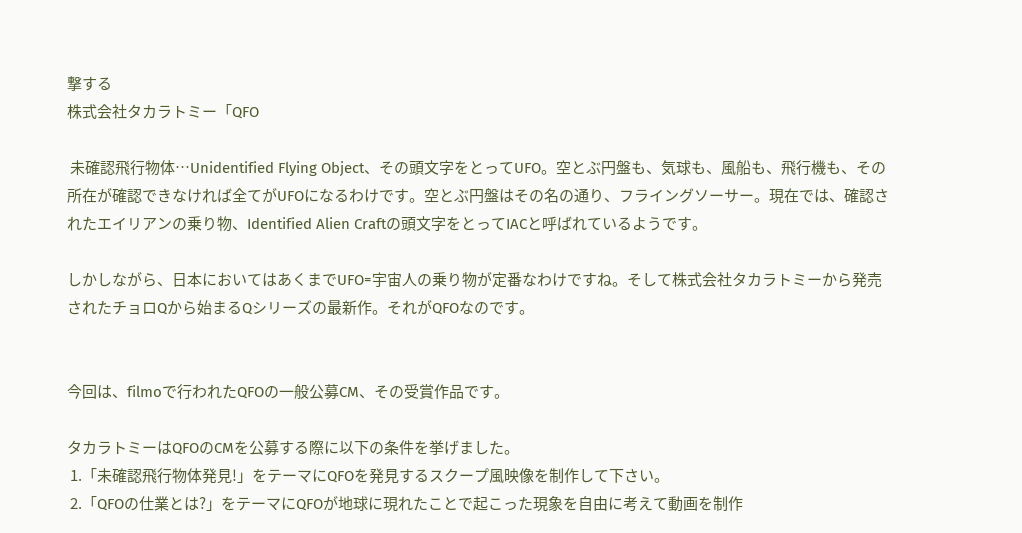撃する
株式会社タカラトミー「QFO

 未確認飛行物体…Unidentified Flying Object、その頭文字をとってUFO。空とぶ円盤も、気球も、風船も、飛行機も、その所在が確認できなければ全てがUFOになるわけです。空とぶ円盤はその名の通り、フライングソーサー。現在では、確認されたエイリアンの乗り物、Identified Alien Craftの頭文字をとってIACと呼ばれているようです。

しかしながら、日本においてはあくまでUFO=宇宙人の乗り物が定番なわけですね。そして株式会社タカラトミーから発売されたチョロQから始まるQシリーズの最新作。それがQFOなのです。


今回は、filmoで行われたQFOの一般公募CM、その受賞作品です。

タカラトミーはQFOのCMを公募する際に以下の条件を挙げました。
 1.「未確認飛行物体発見!」をテーマにQFOを発見するスクープ風映像を制作して下さい。
 2.「QFOの仕業とは?」をテーマにQFOが地球に現れたことで起こった現象を自由に考えて動画を制作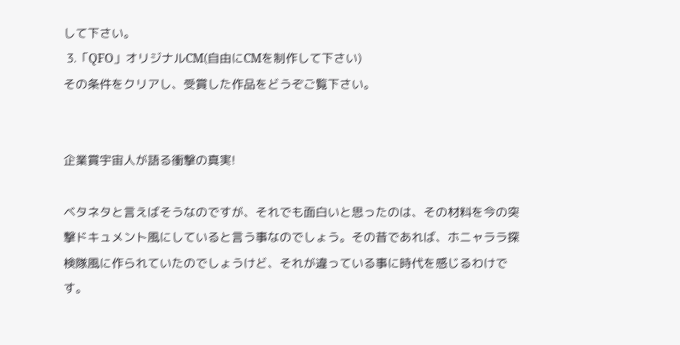して下さい。
 3.「QFO」オリジナルCM(自由にCMを制作して下さい)
その条件をクリアし、受賞した作品をどうぞご覧下さい。


企業賞宇宙人が語る衝撃の真実!

ベタネタと言えばそうなのですが、それでも面白いと思ったのは、その材料を今の突撃ドキュメント風にしていると言う事なのでしょう。その昔であれば、ホニャララ探検隊風に作られていたのでしょうけど、それが違っている事に時代を感じるわけです。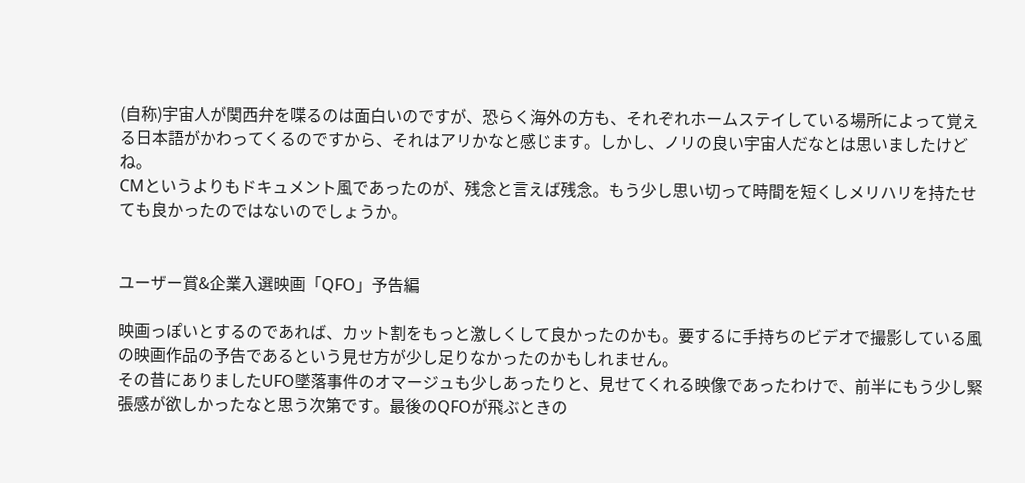(自称)宇宙人が関西弁を喋るのは面白いのですが、恐らく海外の方も、それぞれホームステイしている場所によって覚える日本語がかわってくるのですから、それはアリかなと感じます。しかし、ノリの良い宇宙人だなとは思いましたけどね。
CMというよりもドキュメント風であったのが、残念と言えば残念。もう少し思い切って時間を短くしメリハリを持たせても良かったのではないのでしょうか。


ユーザー賞&企業入選映画「QFO」予告編

映画っぽいとするのであれば、カット割をもっと激しくして良かったのかも。要するに手持ちのビデオで撮影している風の映画作品の予告であるという見せ方が少し足りなかったのかもしれません。
その昔にありましたUFO墜落事件のオマージュも少しあったりと、見せてくれる映像であったわけで、前半にもう少し緊張感が欲しかったなと思う次第です。最後のQFOが飛ぶときの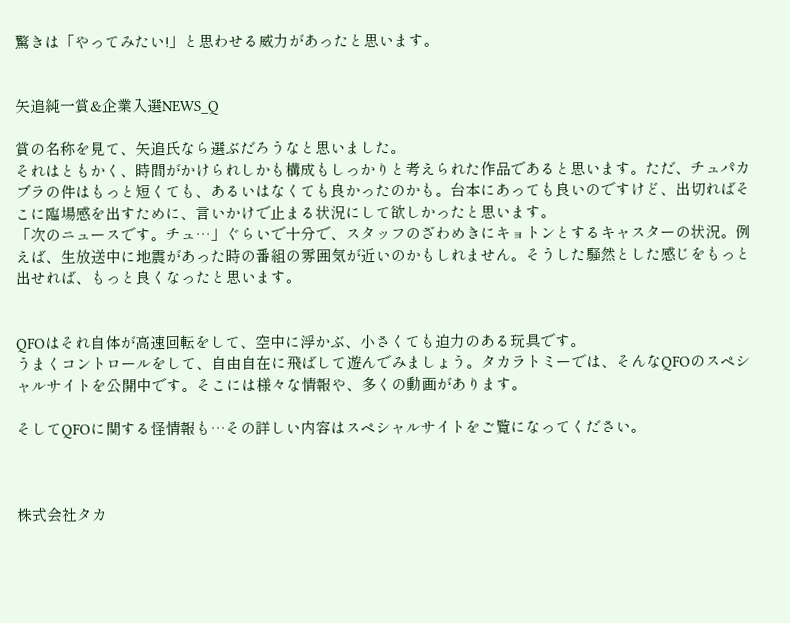驚きは「やってみたい!」と思わせる威力があったと思います。


矢追純一賞&企業入選NEWS_Q

賞の名称を見て、矢追氏なら選ぶだろうなと思いました。
それはともかく、時間がかけられしかも構成もしっかりと考えられた作品であると思います。ただ、チュパカブラの件はもっと短くても、あるいはなくても良かったのかも。台本にあっても良いのですけど、出切ればそこに臨場感を出すために、言いかけで止まる状況にして欲しかったと思います。
「次のニュースです。チュ…」ぐらいで十分で、スタッフのざわめきにキョトンとするキャスターの状況。例えば、生放送中に地震があった時の番組の雰囲気が近いのかもしれません。そうした騒然とした感じをもっと出せれば、もっと良くなったと思います。


QFOはそれ自体が高速回転をして、空中に浮かぶ、小さくても迫力のある玩具です。
うまくコントロールをして、自由自在に飛ばして遊んでみましょう。タカラトミーでは、そんなQFOのスペシャルサイトを公開中です。そこには様々な情報や、多くの動画があります。

そしてQFOに関する怪情報も…その詳しい内容はスペシャルサイトをご覧になってください。



株式会社タカ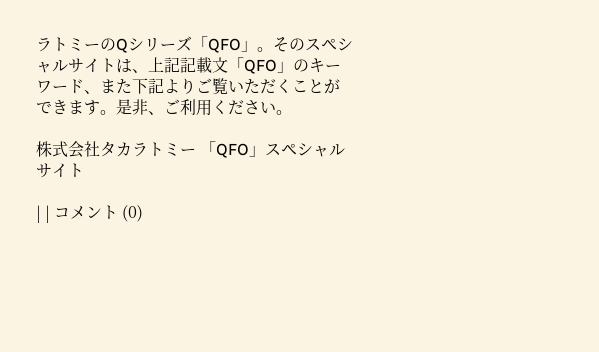ラトミーのQシリーズ「QFO」。そのスペシャルサイトは、上記記載文「QFO」のキーワード、また下記よりご覧いただくことができます。是非、ご利用ください。

株式会社タカラトミー 「QFO」スペシャルサイト

| | コメント (0)